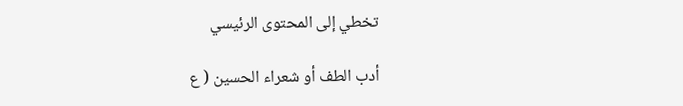تخطي إلى المحتوى الرئيسي

أدب الطف أو شعراء الحسين ( ع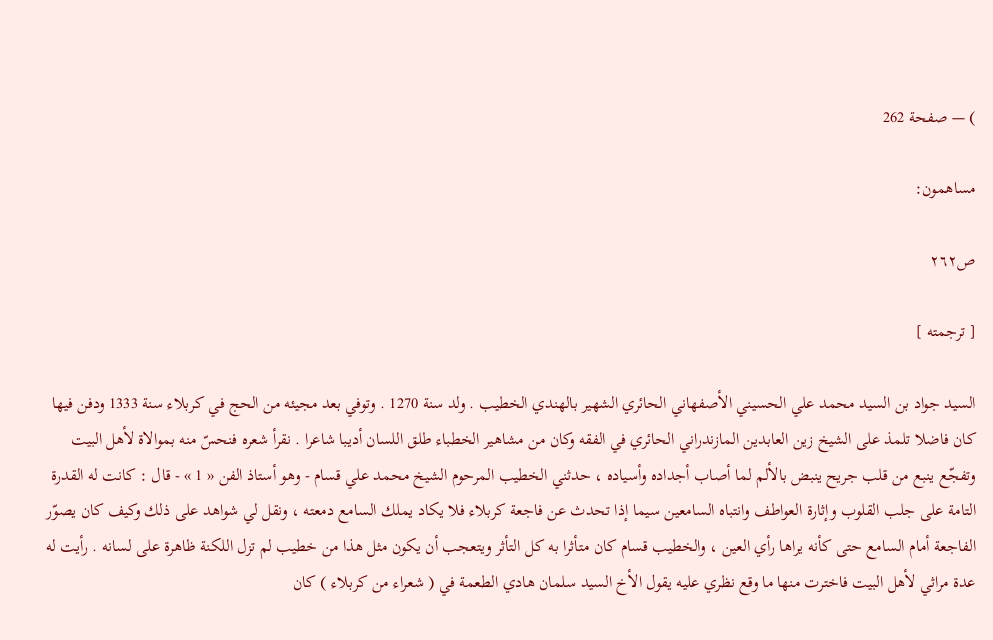) — صفحة 262

مساهمون:

ص٢٦٢

[ ترجمته ]

السيد جواد بن السيد محمد علي الحسيني الأصفهاني الحائري الشهير بالهندي الخطيب . ولد سنة 1270 . وتوفي بعد مجيئه من الحج في كربلاء سنة 1333 ودفن فيها كان فاضلا تلمذ على الشيخ زين العابدين المازندراني الحائري في الفقه وكان من مشاهير الخطباء طلق اللسان أديبا شاعرا . نقرأ شعره فنحسّ منه بموالاة لأهل البيت وتفجّع ينبع من قلب جريح ينبض بالألم لما أصاب أجداده وأسياده ، حدثني الخطيب المرحوم الشيخ محمد علي قسام - وهو أستاذ الفن « 1 » - قال : كانت له القدرة التامة على جلب القلوب وإثارة العواطف وانتباه السامعين سيما إذا تحدث عن فاجعة كربلاء فلا يكاد يملك السامع دمعته ، ونقل لي شواهد على ذلك وكيف كان يصوّر الفاجعة أمام السامع حتى كأنه يراها رأي العين ، والخطيب قسام كان متأثرا به كل التأثر ويتعجب أن يكون مثل هذا من خطيب لم تزل اللكنة ظاهرة على لسانه . رأيت له عدة مراثي لأهل البيت فاخترت منها ما وقع نظري عليه يقول الأخ السيد سلمان هادي الطعمة في ( شعراء من كربلاء ) كان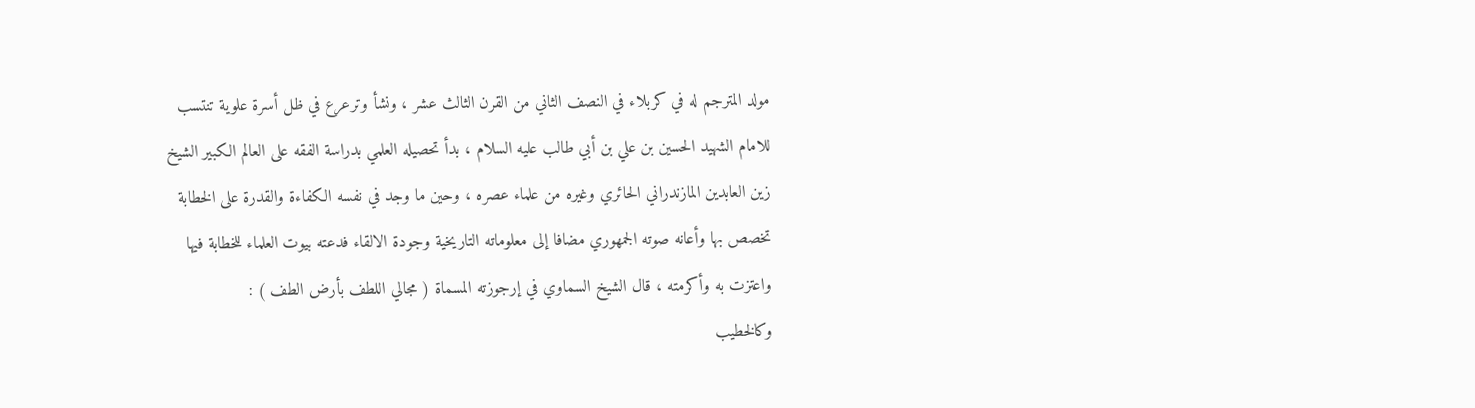مولد المترجم له في كربلاء في النصف الثاني من القرن الثالث عشر ، ونشأ وترعرع في ظل أسرة علوية تنتسب للامام الشهيد الحسين بن علي بن أبي طالب عليه السلام ، بدأ تحصيله العلمي بدراسة الفقه على العالم الكبير الشيخ زين العابدين المازندراني الحائري وغيره من علماء عصره ، وحين ما وجد في نفسه الكفاءة والقدرة على الخطابة تخصص بها وأعانه صوته الجمهوري مضافا إلى معلوماته التاريخية وجودة الالقاء فدعته بيوت العلماء للخطابة فيها واعتزت به وأكرمته ، قال الشيخ السماوي في إرجوزته المسماة ( مجالي اللطف بأرض الطف ) :
وكالخطيب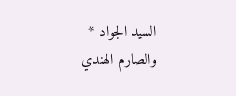السيد الجواد * والصارم الهندي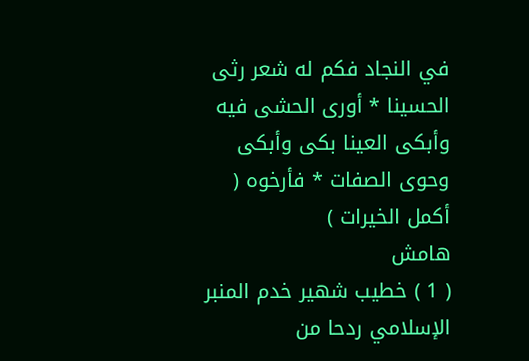في النجاد فكم له شعر رثى الحسينا * أورى الحشى فيه وأبكى العينا بكى وأبكى وحوى الصفات * فأرخوه ( أكمل الخيرات )
هامش
( 1 ) خطيب شهير خدم المنبر الإسلامي ردحا من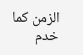الزمن كما خدم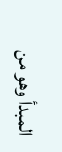المبدأ وهو من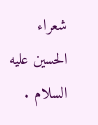شعراء الحسين عليه السلام .